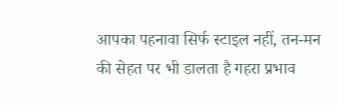आपका पहनावा सिर्फ स्टाइल नहीं, तन-मन की सेहत पर भी डालता है गहरा प्रभाव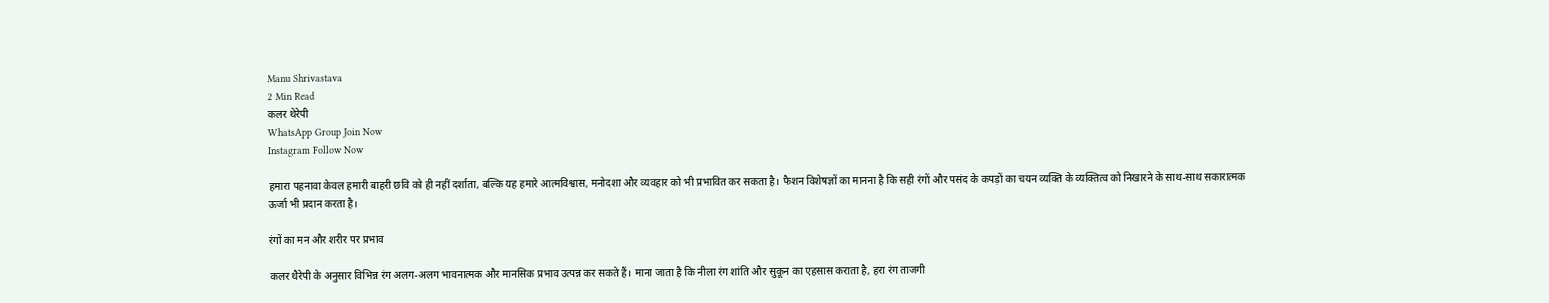Manu Shrivastava
2 Min Read
कलर थेरेपी
WhatsApp Group Join Now
Instagram Follow Now

हमारा पहनावा केवल हमारी बाहरी छवि को ही नहीं दर्शाता, बल्कि यह हमारे आत्मविश्वास, मनोदशा और व्यवहार को भी प्रभावित कर सकता है। फैशन विशेषज्ञों का मानना है कि सही रंगों और पसंद के कपड़ों का चयन व्यक्ति के व्यक्तित्व को निखारने के साथ-साथ सकारात्मक ऊर्जा भी प्रदान करता है।

रंगों का मन और शरीर पर प्रभाव

कलर थैरेपी के अनुसार विभिन्न रंग अलग-अलग भावनात्मक और मानसिक प्रभाव उत्पन्न कर सकते हैं। माना जाता है कि नीला रंग शांति और सुकून का एहसास कराता है, हरा रंग ताजगी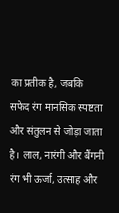का प्रतीक है, जबकि सफेद रंग मानसिक स्पष्टता और संतुलन से जोड़ा जाता है। लाल, नारंगी और बैंगनी रंग भी ऊर्जा, उत्साह और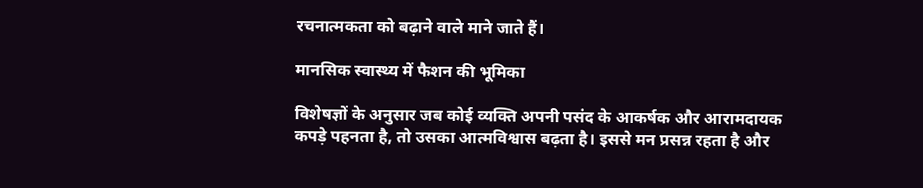रचनात्मकता को बढ़ाने वाले माने जाते हैं।

मानसिक स्वास्थ्य में फैशन की भूमिका

विशेषज्ञों के अनुसार जब कोई व्यक्ति अपनी पसंद के आकर्षक और आरामदायक कपड़े पहनता है, तो उसका आत्मविश्वास बढ़ता है। इससे मन प्रसन्न रहता है और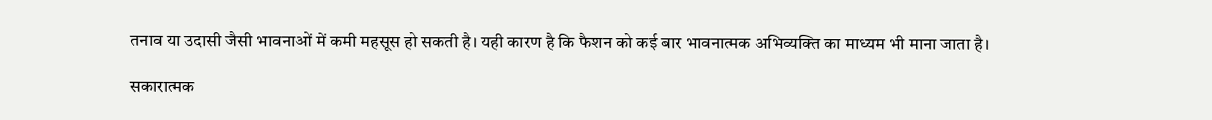तनाव या उदासी जैसी भावनाओं में कमी महसूस हो सकती है। यही कारण है कि फैशन को कई बार भावनात्मक अभिव्यक्ति का माध्यम भी माना जाता है।

सकारात्मक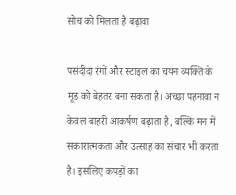सोच को मिलता है बढ़ावा

पसंदीदा रंगों और स्टाइल का चयन व्यक्ति के मूड को बेहतर बना सकता है। अच्छा पहनावा न केवल बाहरी आकर्षण बढ़ाता है, बल्कि मन में सकारात्मकता और उत्साह का संचार भी करता है। इसलिए कपड़ों का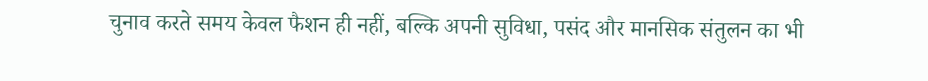चुनाव करते समय केवल फैशन ही नहीं, बल्कि अपनी सुविधा, पसंद और मानसिक संतुलन का भी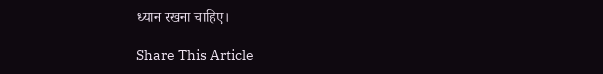ध्यान रखना चाहिए।

Share This Article